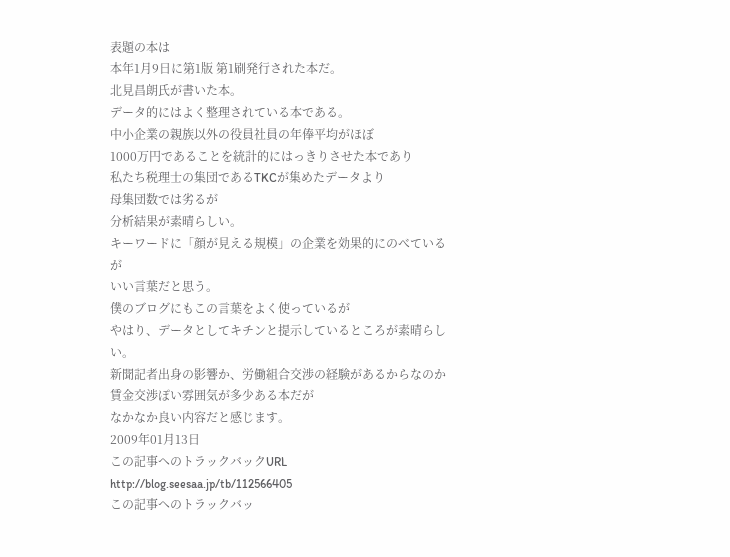表題の本は
本年1月9日に第1版 第1刷発行された本だ。
北見昌朗氏が書いた本。
データ的にはよく整理されている本である。
中小企業の親族以外の役員社員の年俸平均がほぼ
1000万円であることを統計的にはっきりさせた本であり
私たち税理士の集団であるTKCが集めたデータより
母集団数では劣るが
分析結果が素晴らしい。
キーワードに「顔が見える規模」の企業を効果的にのべているが
いい言葉だと思う。
僕のブログにもこの言葉をよく使っているが
やはり、データとしてキチンと提示しているところが素晴らしい。
新聞記者出身の影響か、労働組合交渉の経験があるからなのか
賃金交渉ぽい雰囲気が多少ある本だが
なかなか良い内容だと感じます。
2009年01月13日
この記事へのトラックバックURL
http://blog.seesaa.jp/tb/112566405
この記事へのトラックバッ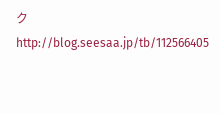ク
http://blog.seesaa.jp/tb/112566405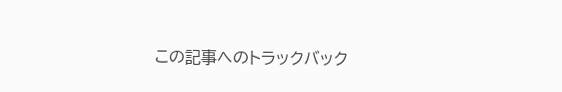この記事へのトラックバック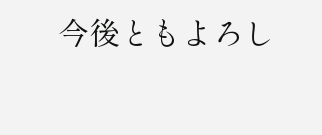今後ともよろし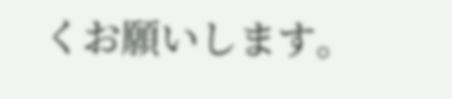くお願いします。